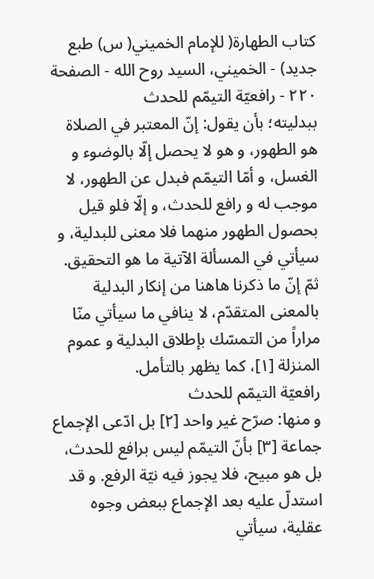كتاب الطهارة( للإمام الخميني( س) طبع جديد) - الخميني، السيد روح الله - الصفحة ٢٢٠ - رافعيّة التيمّم للحدث
ببدليته؛ بأن يقول: إنّ المعتبر في الصلاة هو الطهور، و هو لا يحصل إلّا بالوضوء و الغسل، و أمّا التيمّم فبدل عن الطهور، لا موجب له و رافع للحدث، و إلّا فلو قيل بحصول الطهور منهما فلا معنى للبدلية، و سيأتي في المسألة الآتية ما هو التحقيق.
ثمّ إنّ ما ذكرنا هاهنا من إنكار البدلية بالمعنى المتقدّم، لا ينافي ما سيأتي منّا مراراً من التمسّك بإطلاق البدلية و عموم المنزلة [١]، كما يظهر بالتأمل.
رافعيّة التيمّم للحدث
و منها: صرّح غير واحد [٢] بل ادّعى الإجماع جماعة [٣] بأنّ التيمّم ليس برافع للحدث، بل هو مبيح، فلا يجوز فيه نيّة الرفع. و قد استدلّ عليه بعد الإجماع ببعض وجوه عقلية، سيأتي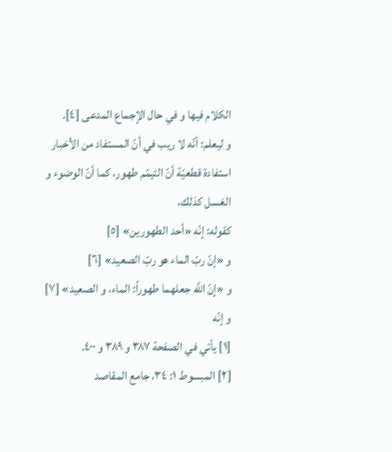الكلام فيها و في حال الإجماع المدعى [٤].
و ليعلم: أنّه لا ريب في أنّ المستفاد من الأخبار استفادة قطعيّة أنّ التيمّم طهور، كما أنّ الوضوء و الغسل كذلك،
كقوله: إنّه «أحد الطهورين» [٥]
و «إنّ ربّ الماء هو ربّ الصعيد» [٦]
و «إنّ اللَّه جعلهما طهوراً: الماء، و الصعيد» [٧]
و إنّه
[١] يأتي في الصفحة ٣٨٧ و ٣٨٩ و ٤٠٠.
[٢] المبسوط ١: ٣٤، جامع المقاصد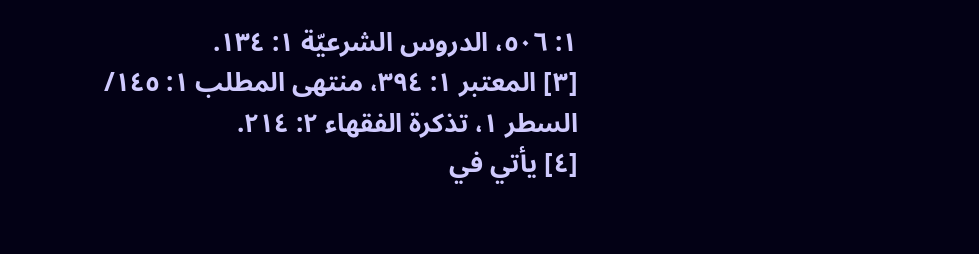١: ٥٠٦، الدروس الشرعيّة ١: ١٣٤.
[٣] المعتبر ١: ٣٩٤، منتهى المطلب ١: ١٤٥/ السطر ١، تذكرة الفقهاء ٢: ٢١٤.
[٤] يأتي في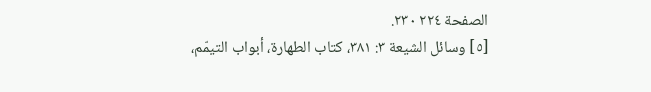الصفحة ٢٢٤ ٢٣٠.
[٥] وسائل الشيعة ٣: ٣٨١، كتاب الطهارة، أبواب التيمّم،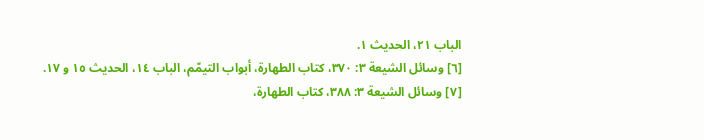الباب ٢١، الحديث ١.
[٦] وسائل الشيعة ٣: ٣٧٠، كتاب الطهارة، أبواب التيمّم، الباب ١٤، الحديث ١٥ و ١٧.
[٧] وسائل الشيعة ٣: ٣٨٨، كتاب الطهارة،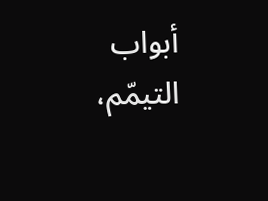أبواب التيمّم،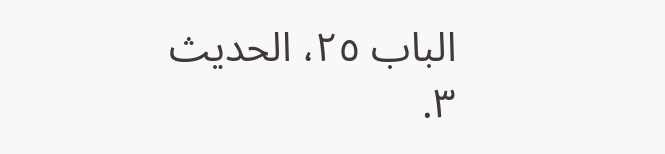الباب ٢٥، الحديث ٣.